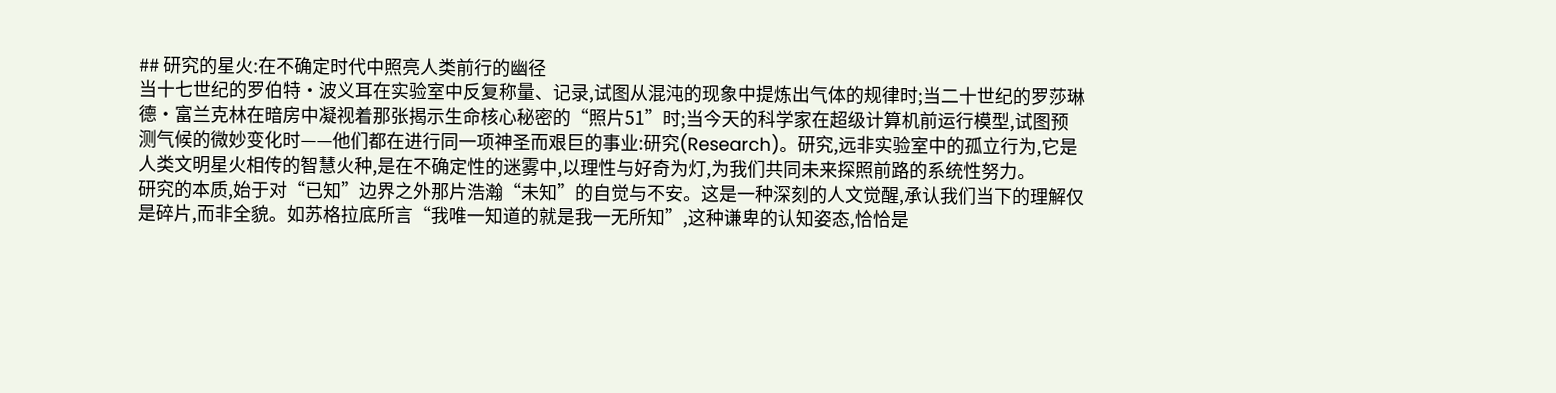## 研究的星火:在不确定时代中照亮人类前行的幽径
当十七世纪的罗伯特·波义耳在实验室中反复称量、记录,试图从混沌的现象中提炼出气体的规律时;当二十世纪的罗莎琳德·富兰克林在暗房中凝视着那张揭示生命核心秘密的“照片51”时;当今天的科学家在超级计算机前运行模型,试图预测气候的微妙变化时——他们都在进行同一项神圣而艰巨的事业:研究(Research)。研究,远非实验室中的孤立行为,它是人类文明星火相传的智慧火种,是在不确定性的迷雾中,以理性与好奇为灯,为我们共同未来探照前路的系统性努力。
研究的本质,始于对“已知”边界之外那片浩瀚“未知”的自觉与不安。这是一种深刻的人文觉醒,承认我们当下的理解仅是碎片,而非全貌。如苏格拉底所言“我唯一知道的就是我一无所知”,这种谦卑的认知姿态,恰恰是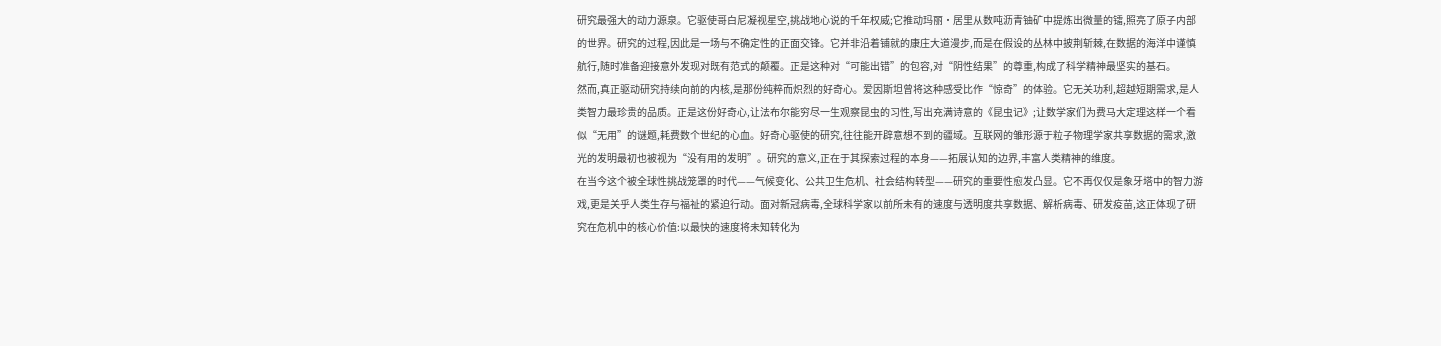研究最强大的动力源泉。它驱使哥白尼凝视星空,挑战地心说的千年权威;它推动玛丽·居里从数吨沥青铀矿中提炼出微量的镭,照亮了原子内部的世界。研究的过程,因此是一场与不确定性的正面交锋。它并非沿着铺就的康庄大道漫步,而是在假设的丛林中披荆斩棘,在数据的海洋中谨慎航行,随时准备迎接意外发现对既有范式的颠覆。正是这种对“可能出错”的包容,对“阴性结果”的尊重,构成了科学精神最坚实的基石。
然而,真正驱动研究持续向前的内核,是那份纯粹而炽烈的好奇心。爱因斯坦曾将这种感受比作“惊奇”的体验。它无关功利,超越短期需求,是人类智力最珍贵的品质。正是这份好奇心,让法布尔能穷尽一生观察昆虫的习性,写出充满诗意的《昆虫记》;让数学家们为费马大定理这样一个看似“无用”的谜题,耗费数个世纪的心血。好奇心驱使的研究,往往能开辟意想不到的疆域。互联网的雏形源于粒子物理学家共享数据的需求,激光的发明最初也被视为“没有用的发明”。研究的意义,正在于其探索过程的本身——拓展认知的边界,丰富人类精神的维度。
在当今这个被全球性挑战笼罩的时代——气候变化、公共卫生危机、社会结构转型——研究的重要性愈发凸显。它不再仅仅是象牙塔中的智力游戏,更是关乎人类生存与福祉的紧迫行动。面对新冠病毒,全球科学家以前所未有的速度与透明度共享数据、解析病毒、研发疫苗,这正体现了研究在危机中的核心价值:以最快的速度将未知转化为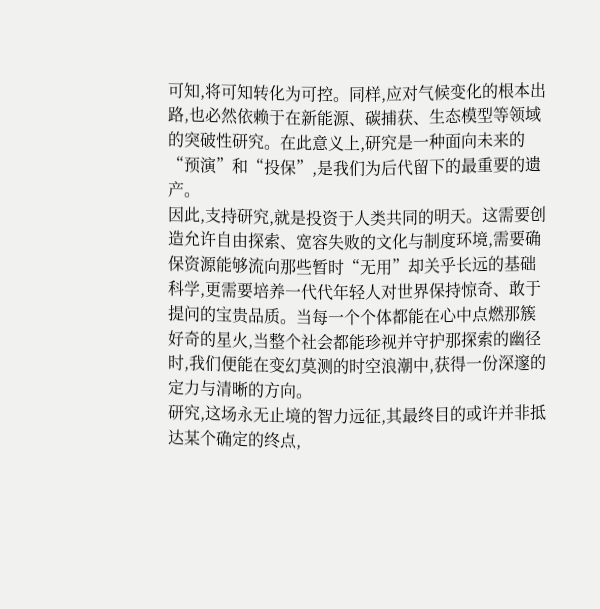可知,将可知转化为可控。同样,应对气候变化的根本出路,也必然依赖于在新能源、碳捕获、生态模型等领域的突破性研究。在此意义上,研究是一种面向未来的“预演”和“投保”,是我们为后代留下的最重要的遗产。
因此,支持研究,就是投资于人类共同的明天。这需要创造允许自由探索、宽容失败的文化与制度环境,需要确保资源能够流向那些暂时“无用”却关乎长远的基础科学,更需要培养一代代年轻人对世界保持惊奇、敢于提问的宝贵品质。当每一个个体都能在心中点燃那簇好奇的星火,当整个社会都能珍视并守护那探索的幽径时,我们便能在变幻莫测的时空浪潮中,获得一份深邃的定力与清晰的方向。
研究,这场永无止境的智力远征,其最终目的或许并非抵达某个确定的终点,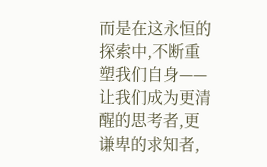而是在这永恒的探索中,不断重塑我们自身——让我们成为更清醒的思考者,更谦卑的求知者,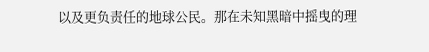以及更负责任的地球公民。那在未知黑暗中摇曳的理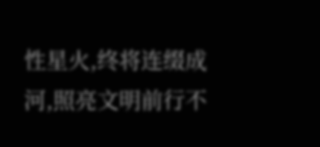性星火,终将连缀成河,照亮文明前行不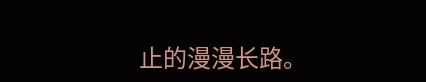止的漫漫长路。